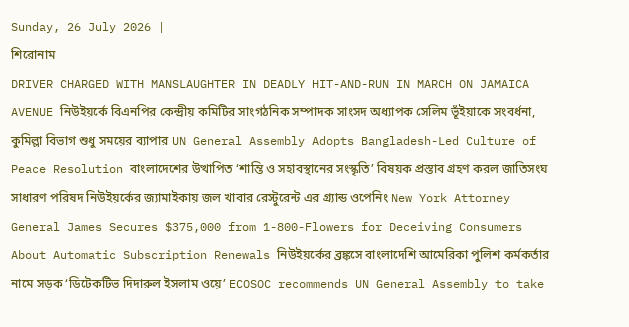Sunday, 26 July 2026 |
শিরোনাম
DRIVER CHARGED WITH MANSLAUGHTER IN DEADLY HIT-AND-RUN IN MARCH ON JAMAICA AVENUE নিউইয়র্কে বিএনপির কেন্দ্রীয় কমিটির সাংগঠনিক সম্পাদক সাংসদ অধ্যাপক সেলিম ভূঁইয়াকে সংবর্ধনা, কুমিল্লা বিভাগ শুধু সময়ের ব্যাপার UN General Assembly Adopts Bangladesh-Led Culture of Peace Resolution বাংলাদেশের উত্থাপিত ‘শান্তি ও সহাবস্থানের সংস্কৃতি’ বিষয়ক প্রস্তাব গ্রহণ করল জাতিসংঘ সাধারণ পরিষদ নিউইয়র্কের জ্যামাইকায় জল খাবার রেস্টুরেন্ট এর গ্র্যান্ড ওপেনিং New York Attorney General James Secures $375,000 from 1-800-Flowers for Deceiving Consumers About Automatic Subscription Renewals নিউইয়র্কের ব্রঙ্কসে বাংলাদেশি আমেরিকা পুলিশ কর্মকর্তার নামে সড়ক ‘ডিটেকটিভ দিদারুল ইসলাম ওয়ে’ ECOSOC recommends UN General Assembly to take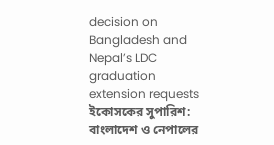decision on Bangladesh and Nepal’s LDC graduation extension requests ইকোসকের সুপারিশ: বাংলাদেশ ও নেপালের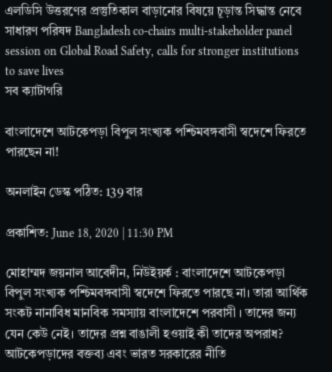এলডিসি উত্তরণের প্রস্তুতিকাল বাড়ানোর বিষয়ে চূড়ান্ত সিদ্ধান্ত নেবে সাধারণ পরিষদ Bangladesh co-chairs multi-stakeholder panel session on Global Road Safety, calls for stronger institutions to save lives
সব ক্যাটাগরি

বাংলাদেশে আটকেপড়া বিপুল সংখ্যক পশ্চিমবঙ্গবাসী স্বদেশে ফিরতে পারছেন না!

অনলাইন ডেস্ক পঠিত: 139 বার

প্রকাশিত: June 18, 2020 | 11:30 PM

মোহাম্মদ জয়নাল আবেদীন, নিউইয়র্ক : বাংলাদেশে আটকেপড়া বিপুল সংখ্যক পশ্চিমবঙ্গবাসী স্বদেশে ফিরতে পারছে না। তারা আর্থিক সংকট নানাবিধ মানবিক সমস্যায় বাংলাদেশে পরবাসী । তাদের জন্য যেন কেউ নেই। তাদের প্রশ্ন বাঙালী হওয়াই কী তাদের অপরাধ?  আটকেপড়াদের বক্তব্য এবং ভারত সরকারের নীতি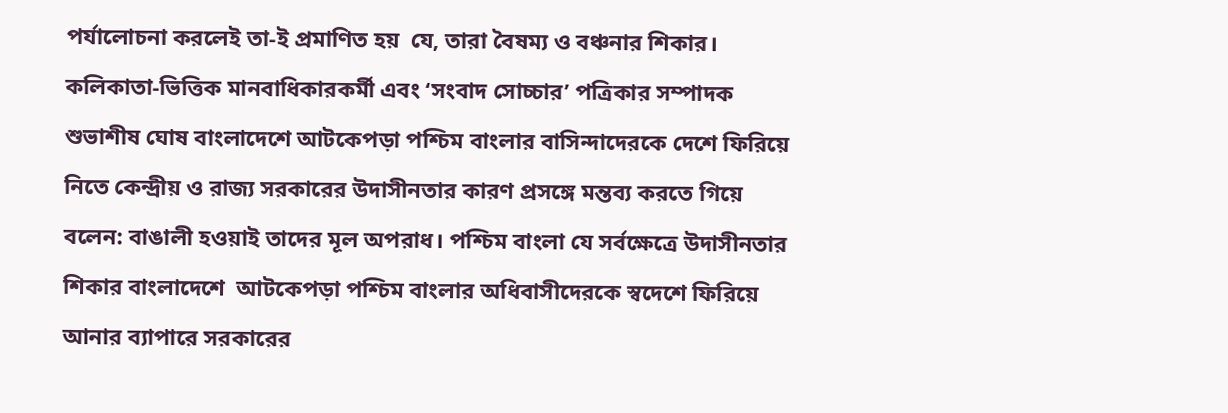পর্যালোচনা করলেই তা-ই প্রমাণিত হয়  যে, তারা বৈষম্য ও বঞ্চনার শিকার।
কলিকাতা-ভিত্তিক মানবাধিকারকর্মী এবং ‘সংবাদ সোচ্চার’ পত্রিকার সম্পাদক শুভাশীষ ঘোষ বাংলাদেশে আটকেপড়া পশ্চিম বাংলার বাসিন্দাদেরকে দেশে ফিরিয়ে নিতে কেন্দ্রীয় ও রাজ্য সরকারের উদাসীনতার কারণ প্রসঙ্গে মন্তব্য করতে গিয়ে বলেন: বাঙালী হওয়াই তাদের মূল অপরাধ। পশ্চিম বাংলা যে সর্বক্ষেত্রে উদাসীনতার শিকার বাংলাদেশে  আটকেপড়া পশ্চিম বাংলার অধিবাসীদেরকে স্বদেশে ফিরিয়ে আনার ব্যাপারে সরকারের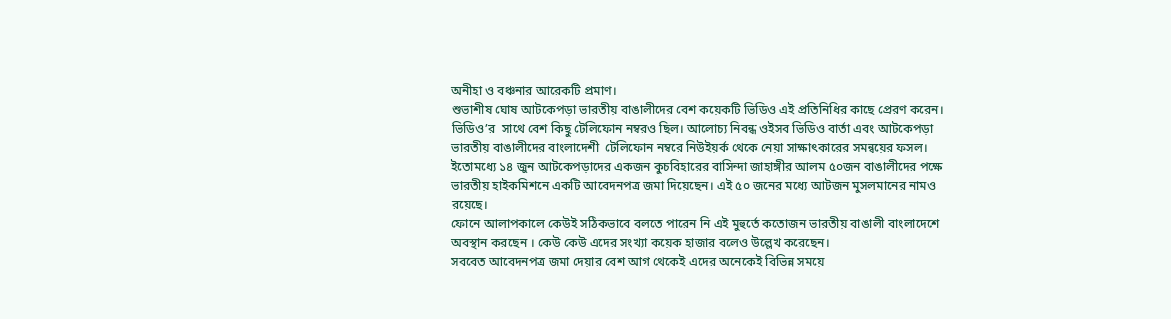অনীহা ও বঞ্চনার আরেকটি প্রমাণ।
শুভাশীষ ঘোষ আটকেপড়া ভারতীয় বাঙালীদের বেশ কয়েকটি ভিডিও এই প্রতিনিধির কাছে প্রেরণ করেন। ভিডিও’র  সাথে বেশ কিছু টেলিফোন নম্বরও ছিল। আলোচ্য নিবন্ধ ওইসব ভিডিও বার্তা এবং আটকেপড়া ভারতীয় বাঙালীদের বাংলাদেশী  টেলিফোন নম্বরে নিউইয়র্ক থেকে নেয়া সাক্ষাৎকারের সমন্বয়ের ফসল।
ইতোমধ্যে ১৪ জুন আটকেপড়াদের একজন কুচবিহারের বাসিন্দা জাহাঙ্গীর আলম ৫০জন বাঙালীদের পক্ষে ভারতীয় হাইকমিশনে একটি আবেদনপত্র জমা দিয়েছেন। এই ৫০ জনের মধ্যে আটজন মুসলমানের নামও রয়েছে।
ফোনে আলাপকালে কেউই সঠিকভাবে বলতে পারেন নি এই মুহুর্তে কতোজন ভারতীয় বাঙালী বাংলাদেশে অবস্থান করছেন । কেউ কেউ এদের সংখ্যা কয়েক হাজার বলেও উল্লেখ করেছেন।
সববেত আবেদনপত্র জমা দেয়ার বেশ আগ থেকেই এদের অনেকেই বিভিন্ন সময়ে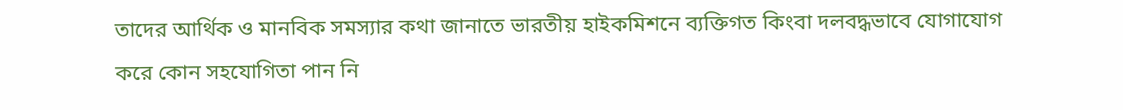তাদের আর্থিক ও মানবিক সমস্যার কথা জানাতে ভারতীয় হাইকমিশনে ব্যক্তিগত কিংবা দলবদ্ধভাবে যোগাযোগ করে কোন সহযোগিতা পান নি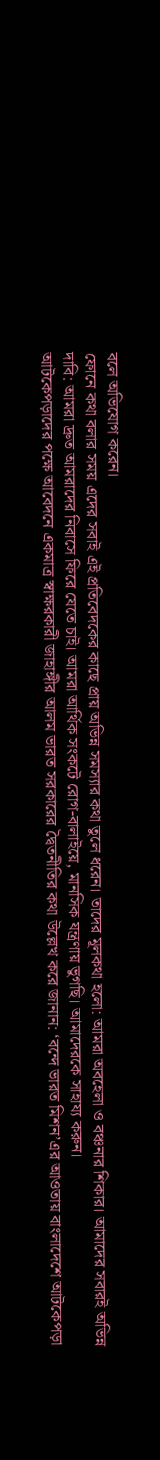বলে অভিযোগ করেন।
ফোনে কথা বলার সময় এদের সবাই এই প্রতিবেদকের কাছে প্রায় অভিন্ন সমস্যার কথা তুলে ধরেন। তাদের মূলকথা হলো: আমরা অবহেলা ও বঞ্চনার শিকার। আমাদের সবারই অভিন্ন দাবি: আমরা দ্রুত আমরাদের নিবাসে ফিরে যেতে চাই। আমরা আর্থিক সংকটে রোগ-বালাইয়ে, মানসিক যন্ত্রণায় ভুগছি। আমাদেরকে সাহায্য করুন।
আটকেপড়াদের পক্ষে আবেদনে একমাত্র স্বাক্ষরকারী জাহাঙ্গীর আলম ভারত সরকারের দ্বৈতনীতির কথা উল্লেখ করে জানান: ‘বন্দে ভারত মিশন’এর আওতায় বাংলাদেশে আটকেপড়া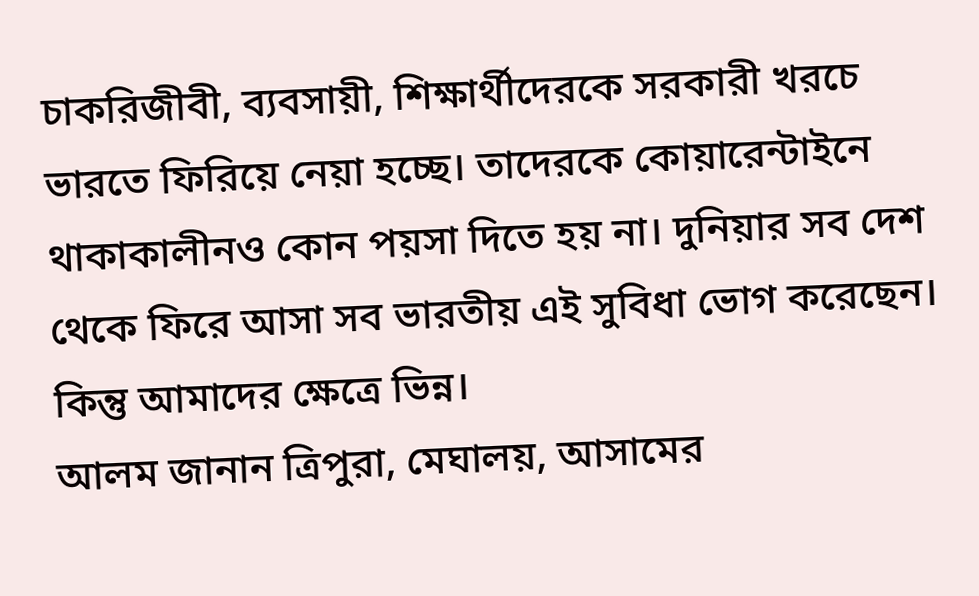চাকরিজীবী, ব্যবসায়ী, শিক্ষার্থীদেরকে সরকারী খরচে ভারতে ফিরিয়ে নেয়া হচ্ছে। তাদেরকে কোয়ারেন্টাইনে থাকাকালীনও কোন পয়সা দিতে হয় না। দুনিয়ার সব দেশ  থেকে ফিরে আসা সব ভারতীয় এই সুবিধা ভোগ করেছেন। কিন্তু আমাদের ক্ষেত্রে ভিন্ন।
আলম জানান ত্রিপুরা, মেঘালয়, আসামের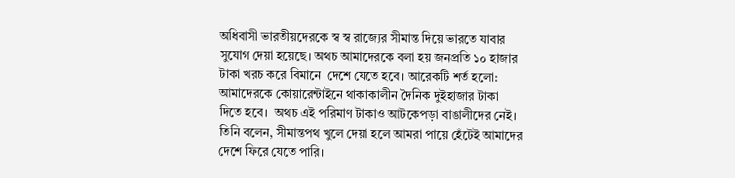অধিবাসী ভারতীয়দেরকে স্ব স্ব রাজ্যের সীমান্ত দিয়ে ভারতে যাবার সুযোগ দেয়া হয়েছে। অথচ আমাদেরকে বলা হয় জনপ্রতি ১০ হাজার টাকা খরচ করে বিমানে  দেশে যেতে হবে। আরেকটি শর্ত হলো: আমাদেরকে কোয়ারেন্টাইনে থাকাকালীন দৈনিক দুইহাজার টাকা দিতে হবে।  অথচ এই পরিমাণ টাকাও আটকেপড়া বাঙালীদের নেই।
তিনি বলেন, সীমান্তপথ খুলে দেয়া হলে আমরা পায়ে হেঁটেই আমাদের দেশে ফিরে যেতে পারি।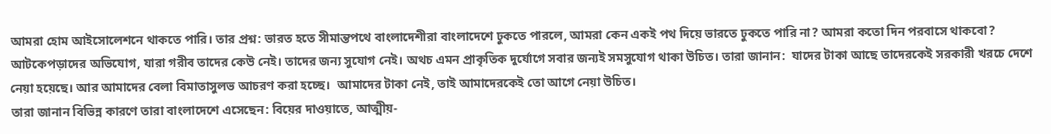আমরা হোম আইসোলেশনে থাকতে পারি। তার প্রশ্ন: ভারত হতে সীমান্তপথে বাংলাদেশীরা বাংলাদেশে ঢুকতে পারলে, আমরা কেন একই পথ দিয়ে ভারতে ঢুকতে পারি না? আমরা কতো দিন পরবাসে থাকবো?
আটকেপড়াদের অভিযোগ, যারা গরীব তাদের কেউ নেই। তাদের জন্য সুযোগ নেই। অথচ এমন প্রাকৃতিক দুর্যোগে সবার জন্যই সমসুযোগ থাকা উচিত। তারা জানান:  যাদের টাকা আছে তাদেরকেই সরকারী খরচে দেশে নেয়া হয়েছে। আর আমাদের বেলা বিমাতাসুলভ আচরণ করা হচ্ছে।  আমাদের টাকা নেই, তাই আমাদেরকেই তো আগে নেয়া উচিত।
তারা জানান বিভিন্ন কারণে তারা বাংলাদেশে এসেছেন: বিয়ের দাওয়াতে, আত্মীয়-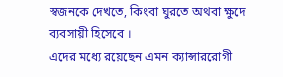স্বজনকে দেখতে, কিংবা ঘুরতে অথবা ক্ষুদে ব্যবসায়ী হিসেবে ।
এদের মধ্যে রয়েছেন এমন ক্যান্সাররোগী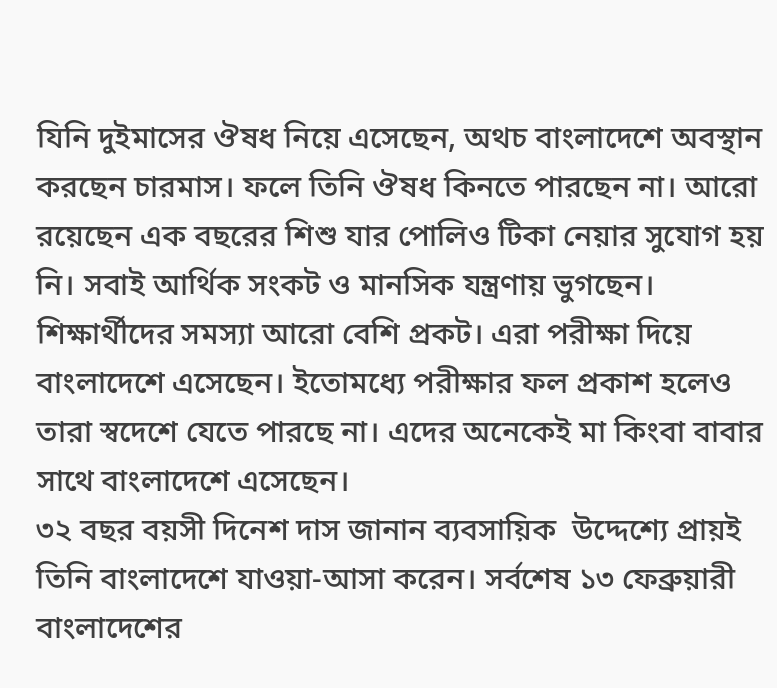যিনি দুইমাসের ঔষধ নিয়ে এসেছেন, অথচ বাংলাদেশে অবস্থান করছেন চারমাস। ফলে তিনি ঔষধ কিনতে পারছেন না। আরো রয়েছেন এক বছরের শিশু যার পোলিও টিকা নেয়ার সুযোগ হয় নি। সবাই আর্থিক সংকট ও মানসিক যন্ত্রণায় ভুগছেন।
শিক্ষার্থীদের সমস্যা আরো বেশি প্রকট। এরা পরীক্ষা দিয়ে বাংলাদেশে এসেছেন। ইতোমধ্যে পরীক্ষার ফল প্রকাশ হলেও তারা স্বদেশে যেতে পারছে না। এদের অনেকেই মা কিংবা বাবার সাথে বাংলাদেশে এসেছেন।
৩২ বছর বয়সী দিনেশ দাস জানান ব্যবসায়িক  উদ্দেশ্যে প্রায়ই তিনি বাংলাদেশে যাওয়া-আসা করেন। সর্বশেষ ১৩ ফেব্রুয়ারী বাংলাদেশের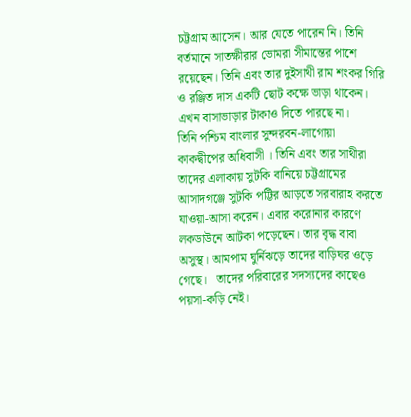চট্টগ্রাম আসেন। আর যেতে পারেন নি। তিনি বর্তমানে সাতক্ষীরার ভোমরা সীমান্তের পাশে রয়েছেন। তিনি এবং তার দুইসাথী রাম শংকর গিরি ও রঞ্জিত দাস একটি ছোট কক্ষে ভাড়া থাকেন। এখন বাসাভাড়ার টাকাও দিতে পারছে না।
তিনি পশ্চিম বাংলার সুন্দরবন-লাগোয়া কাকদ্বীপের অধিবাসী । তিনি এবং তার সাথীরা তাদের এলাকায় সুটকি বানিয়ে চট্টগ্রামের আসাদগঞ্জে সুটকি পট্টির আড়তে সরবারাহ করতে যাওয়া-আসা করেন। এবার করোনার কারণে লকডাউনে আটকা পড়েছেন। তার বৃদ্ধ বাবা অসুস্থ। আমপাম ঘুর্নিঝড়ে তাদের বাড়িঘর ওড়ে গেছে।   তাদের পরিবারের সদস্যদের কাছেও পয়সা-কড়ি নেই।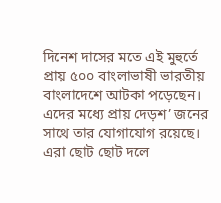দিনেশ দাসের মতে এই মুহুর্তে প্রায় ৫০০ বাংলাভাষী ভারতীয় বাংলাদেশে আটকা পড়েছেন। এদের মধ্যে প্রায় দেড়শ’ জনের সাথে তার যোগাযোগ রয়েছে। এরা ছোট ছোট দলে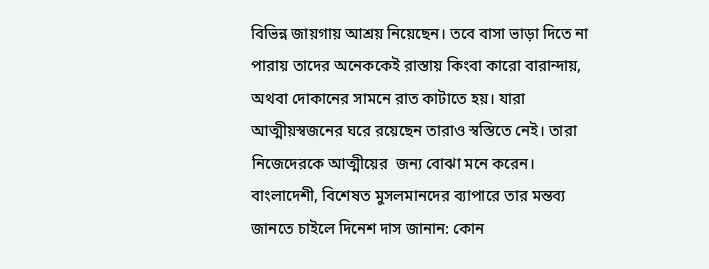বিভিন্ন জায়গায় আশ্রয় নিয়েছেন। তবে বাসা ভাড়া দিতে না পারায় তাদের অনেককেই রাস্তায় কিংবা কারো বারান্দায়, অথবা দোকানের সামনে রাত কাটাতে হয়। যারা আত্মীয়স্বজনের ঘরে রয়েছেন তারাও স্বস্তিতে নেই। তারা নিজেদেরকে আত্মীয়ের  জন্য বোঝা মনে করেন।
বাংলাদেশী, বিশেষত মুসলমানদের ব্যাপারে তার মন্তব্য জানতে চাইলে দিনেশ দাস জানান: কোন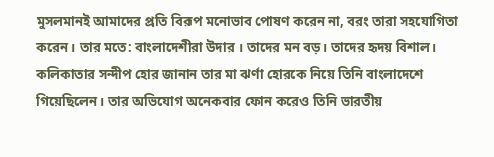মুসলমানই আমাদের প্রতি বিরূপ মনোভাব পোষণ করেন না, বরং তারা সহযোগিতা করেন। তার মতে: বাংলাদেশীরা উদার । তাদের মন বড়। তাদের হৃদয় বিশাল।
কলিকাতার সন্দীপ হোর জানান তার মা ঝর্ণা হোরকে নিয়ে তিনি বাংলাদেশে গিয়েছিলেন। তার অভিযোগ অনেকবার ফোন করেও তিনি ভারতীয়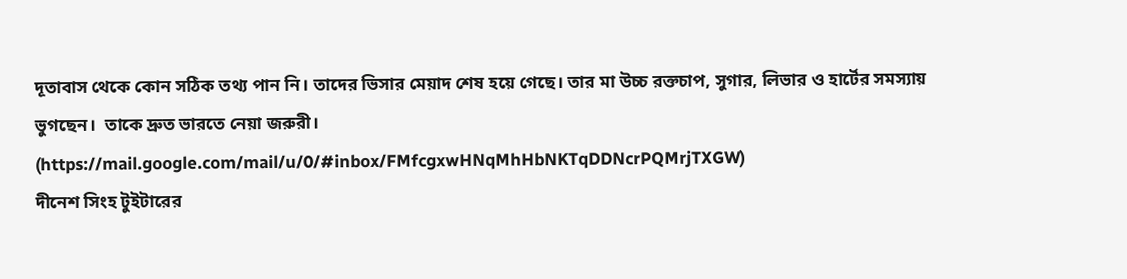দূতাবাস থেকে কোন সঠিক তথ্য পান নি। তাদের ভিসার মেয়াদ শেষ হয়ে গেছে। তার মা উচ্চ রক্তচাপ, সুগার, লিভার ও হার্টের সমস্যায় ভুগছেন।  তাকে দ্রুত ভারতে নেয়া জরুরী। (https://mail.google.com/mail/u/0/#inbox/FMfcgxwHNqMhHbNKTqDDNcrPQMrjTXGW)
দীনেশ সিংহ টুইটারের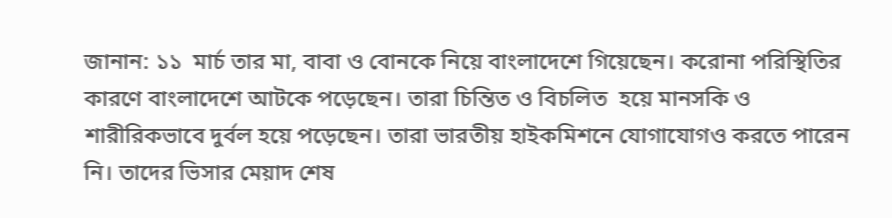জানান: ১১  মার্চ তার মা, বাবা ও বোনকে নিয়ে বাংলাদেশে গিয়েছেন। করোনা পরিস্থিতির কারণে বাংলাদেশে আটকে পড়েছেন। তারা চিন্তিত ও বিচলিত  হয়ে মানসকি ও শারীরিকভাবে দুর্বল হয়ে পড়েছেন। তারা ভারতীয় হাইকমিশনে যোগাযোগও করতে পারেন নি। তাদের ভিসার মেয়াদ শেষ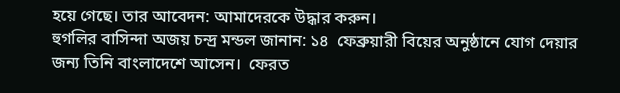হয়ে গেছে। তার আবেদন: আমাদেরকে উদ্ধার করুন।
হুগলির বাসিন্দা অজয় চন্দ্র মন্ডল জানান: ১৪  ফেব্রুয়ারী বিয়ের অনুষ্ঠানে যোগ দেয়ার জন্য তিনি বাংলাদেশে আসেন।  ফেরত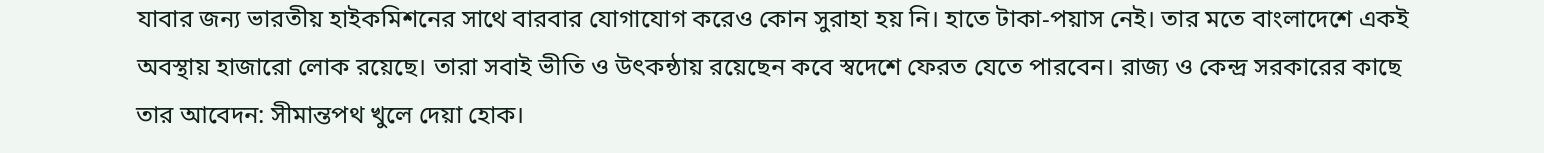যাবার জন্য ভারতীয় হাইকমিশনের সাথে বারবার যোগাযোগ করেও কোন সুরাহা হয় নি। হাতে টাকা-পয়াস নেই। তার মতে বাংলাদেশে একই অবস্থায় হাজারো লোক রয়েছে। তারা সবাই ভীতি ও উৎকন্ঠায় রয়েছেন কবে স্বদেশে ফেরত যেতে পারবেন। রাজ্য ও কেন্দ্র সরকারের কাছে তার আবেদন: সীমান্তপথ খুলে দেয়া হোক।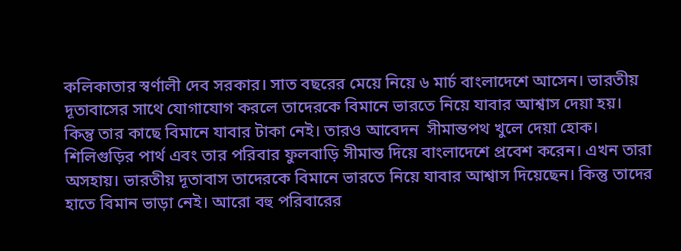কলিকাতার স্বর্ণালী দেব সরকার। সাত বছরের মেয়ে নিয়ে ৬ মার্চ বাংলাদেশে আসেন। ভারতীয় দূতাবাসের সাথে যোগাযোগ করলে তাদেরকে বিমানে ভারতে নিয়ে যাবার আশ্বাস দেয়া হয়। কিন্তু তার কাছে বিমানে যাবার টাকা নেই। তারও আবেদন  সীমান্তপথ খুলে দেয়া হোক।
শিলিগুড়ির পার্থ এবং তার পরিবার ফুলবাড়ি সীমান্ত দিয়ে বাংলাদেশে প্রবেশ করেন। এখন তারা অসহায়। ভারতীয় দূতাবাস তাদেরকে বিমানে ভারতে নিয়ে যাবার আশ্বাস দিয়েছেন। কিন্তু তাদের হাতে বিমান ভাড়া নেই। আরো বহু পরিবারের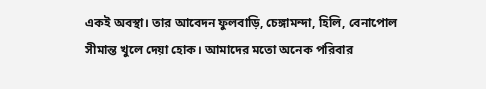একই অবস্থা। তার আবেদন ফুলবাড়ি, চেঙ্গামন্দা, হিলি, বেনাপোল সীমান্ত খুলে দেয়া হোক। আমাদের মতো অনেক পরিবার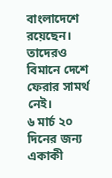বাংলাদেশে রয়েছেন। তাদেরও বিমানে দেশে ফেরার সামর্থ নেই।
৬ মার্চ ২০ দিনের জন্য একাকী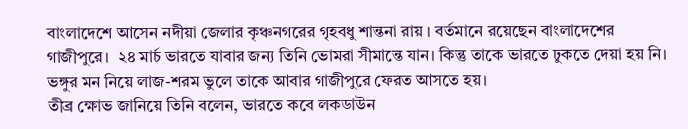বাংলাদেশে আসেন নদীয়া জেলার কৃঞ্চনগরের গৃহবধু শান্তনা রায় । বর্তমানে রয়েছেন বাংলাদেশের গাজীপুরে।  ২৪ মার্চ ভারতে যাবার জন্য তিনি ভোমরা সীমান্তে যান। কিন্তু তাকে ভারতে ঢুকতে দেয়া হয় নি। ভঙ্গুর মন নিয়ে লাজ-শরম ভুলে তাকে আবার গাজীপুরে ফেরত আসতে হয়।
তীব্র ক্ষোভ জানিয়ে তিনি বলেন, ভারতে কবে লকডাউন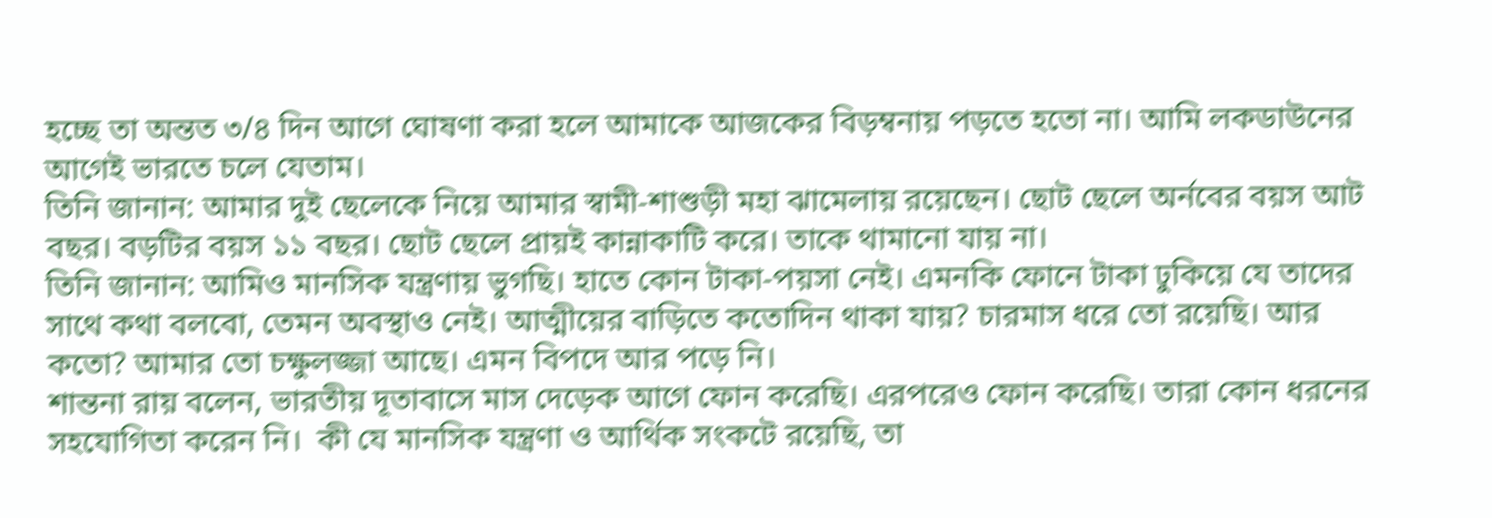হচ্ছে তা অন্তত ৩/৪ দিন আগে ঘোষণা করা হলে আমাকে আজকের বিড়ম্বনায় পড়তে হতো না। আমি লকডাউনের আগেই ভারতে চলে যেতাম।
তিনি জানান: আমার দুই ছেলেকে নিয়ে আমার স্বামী-শাশুড়ী মহা ঝামেলায় রয়েছেন। ছোট ছেলে অর্নবের বয়স আট বছর। বড়টির বয়স ১১ বছর। ছোট ছেলে প্রায়ই কান্নাকাটি করে। তাকে থামানো যায় না।
তিনি জানান: আমিও মানসিক যন্ত্রণায় ভুগছি। হাতে কোন টাকা-পয়সা নেই। এমনকি ফোনে টাকা ঢুকিয়ে যে তাদের সাথে কথা বলবো, তেমন অবস্থাও নেই। আত্মীয়ের বাড়িতে কতোদিন থাকা যায়? চারমাস ধরে তো রয়েছি। আর কতো? আমার তো চক্ষুলজ্জা আছে। এমন বিপদে আর পড়ে নি।
শান্তনা রায় বলেন, ভারতীয় দূতাবাসে মাস দেড়েক আগে ফোন করেছি। এরপরেও ফোন করেছি। তারা কোন ধরনের সহযোগিতা করেন নি।  কী যে মানসিক যন্ত্রণা ও আর্থিক সংকটে রয়েছি, তা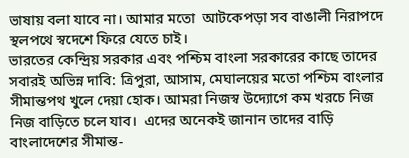ভাষায় বলা যাবে না। আমার মতো  আটকেপড়া সব বাঙালী নিরাপদে স্থলপথে স্বদেশে ফিরে যেতে চাই।
ভারতের কেন্দ্রিয় সরকার এবং পশ্চিম বাংলা সরকারের কাছে তাদের  সবারই অভিন্ন দাবি: ত্রিপুরা, আসাম, মেঘালয়ের মতো পশ্চিম বাংলার সীমান্তপথ খুলে দেয়া হোক। আমরা নিজস্ব উদ্যোগে কম খরচে নিজ নিজ বাড়িতে চলে যাব।  এদের অনেকই জানান তাদের বাড়ি বাংলাদেশের সীমান্ত-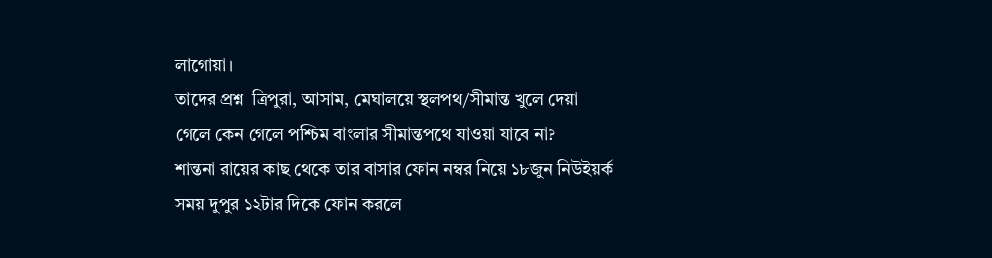লাগোয়া।
তাদের প্রশ্ন  ত্রিপুরা, আসাম, মেঘালয়ে স্থলপথ/সীমান্ত খুলে দেয়া গেলে কেন গেলে পশ্চিম বাংলার সীমান্তপথে যাওয়া যাবে না?
শান্তনা রায়ের কাছ থেকে তার বাসার ফোন নম্বর নিয়ে ১৮জুন নিউইয়র্ক সময় দুপুর ১২টার দিকে ফোন করলে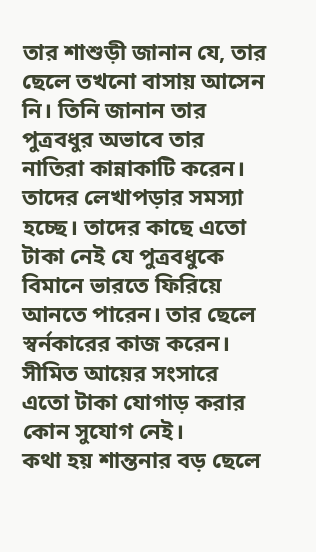তার শাশুড়ী জানান যে, তার ছেলে তখনো বাসায় আসেন নি। তিনি জানান তার পুত্রবধুর অভাবে তার নাতিরা কান্নাকাটি করেন। তাদের লেখাপড়ার সমস্যা হচ্ছে। তাদের কাছে এতো টাকা নেই যে পুত্রবধুকে বিমানে ভারতে ফিরিয়ে আনতে পারেন। তার ছেলে স্বর্নকারের কাজ করেন। সীমিত আয়ের সংসারে এতো টাকা যোগাড় করার কোন সুযোগ নেই।
কথা হয় শান্তনার বড় ছেলে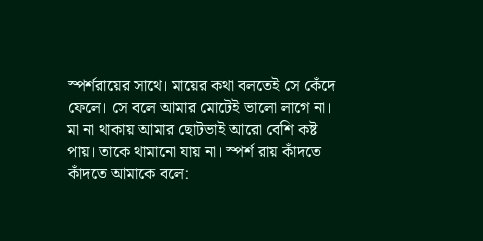স্পর্শরায়ের সাথে। মায়ের কথা বলতেই সে কেঁদে  ফেলে। সে বলে আমার মোটেই ভালো লাগে না। মা না থাকায় আমার ছোটভাই আরো বেশি কষ্ট পায়। তাকে থামানো যায় না। স্পর্শ রায় কাঁদতে কাঁদতে আমাকে বলে: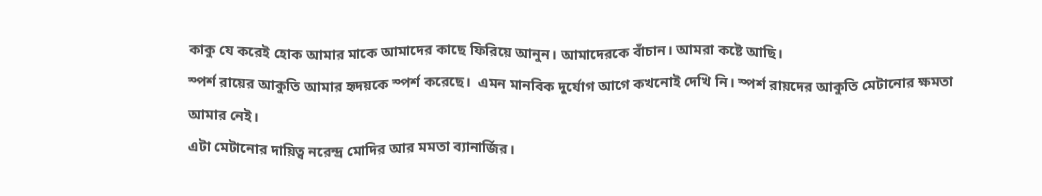কাকু যে করেই হোক আমার মাকে আমাদের কাছে ফিরিয়ে আনুন। আমাদেরকে বাঁচান। আমরা কষ্টে আছি।
স্পর্শ রায়ের আকুতি আমার হৃদয়কে স্পর্শ করেছে।  এমন মানবিক দুর্যোগ আগে কখনোই দেখি নি। স্পর্শ রায়দের আকুতি মেটানোর ক্ষমতা আমার নেই।
এটা মেটানোর দায়িত্ব নরেন্দ্র মোদির আর মমতা ব্যানার্জির।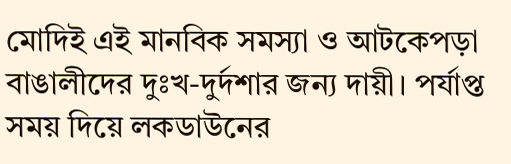মোদিই এই মানবিক সমস্যা ও আটকেপড়া বাঙালীদের দুঃখ-দুর্দশার জন্য দায়ী। পর্যাপ্ত সময় দিয়ে লকডাউনের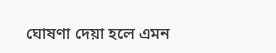ঘোষণা দেয়া হলে এমন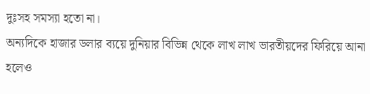দুঃসহ সমস্যা হতো না।
অন্যদিকে হাজার ডলার ব্যয়ে দুনিয়ার বিভিন্ন থেকে লাখ লাখ ভারতীয়দের ফিরিয়ে আনা হলেও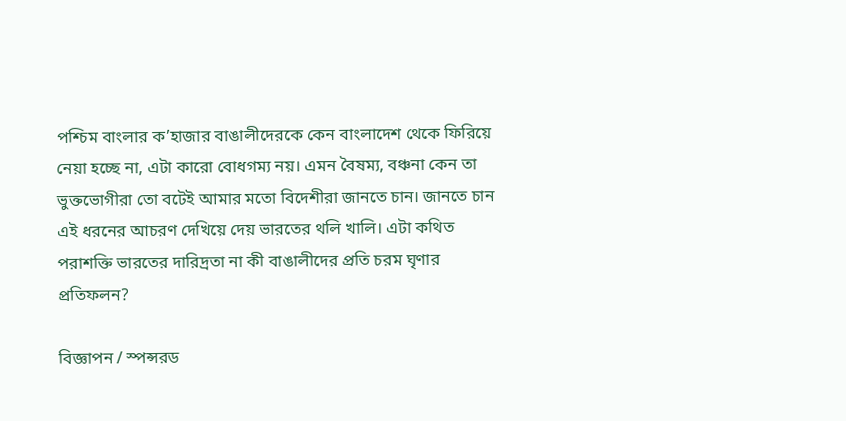পশ্চিম বাংলার ক’হাজার বাঙালীদেরকে কেন বাংলাদেশ থেকে ফিরিয়ে নেয়া হচ্ছে না, এটা কারো বোধগম্য নয়। এমন বৈষম্য, বঞ্চনা কেন তা ভুক্তভোগীরা তো বটেই আমার মতো বিদেশীরা জানতে চান। জানতে চান এই ধরনের আচরণ দেখিয়ে দেয় ভারতের থলি খালি। এটা কথিত পরাশক্তি ভারতের দারিদ্রতা না কী বাঙালীদের প্রতি চরম ঘৃণার প্রতিফলন?

বিজ্ঞাপন / স্পন্সরড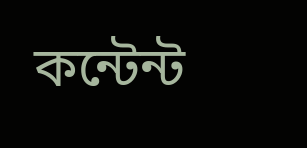কন্টেন্ট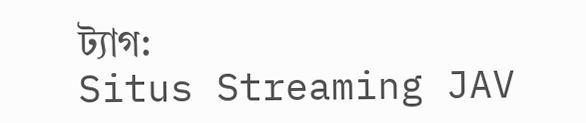ট্যাগ:
Situs Streaming JAV